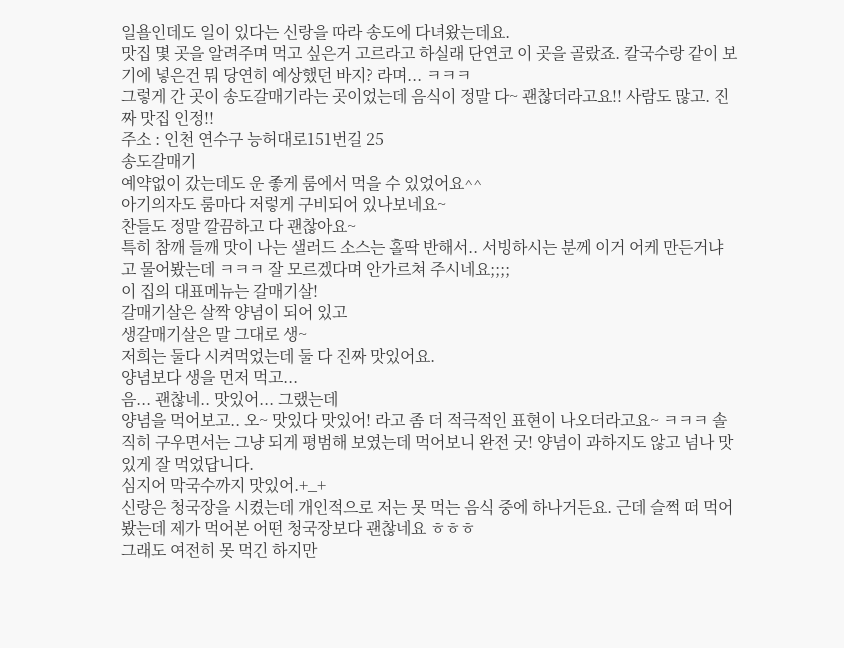일욜인데도 일이 있다는 신랑을 따라 송도에 다녀왔는데요.
맛집 몇 곳을 알려주며 먹고 싶은거 고르라고 하실래 단연코 이 곳을 골랐죠. 칼국수랑 같이 보기에 넣은건 뭐 당연히 예상했던 바지? 라며... ㅋㅋㅋ
그렇게 간 곳이 송도갈매기라는 곳이었는데 음식이 정말 다~ 괜찮더라고요!! 사람도 많고. 진짜 맛집 인정!!
주소 : 인천 연수구 능허대로151번길 25
송도갈매기
예약없이 갔는데도 운 좋게 룸에서 먹을 수 있었어요^^
아기의자도 룸마다 저렇게 구비되어 있나보네요~
찬들도 정말 깔끔하고 다 괜찮아요~
특히 참깨 들깨 맛이 나는 샐러드 소스는 홀딱 반해서.. 서빙하시는 분께 이거 어케 만든거냐고 물어봤는데 ㅋㅋㅋ 잘 모르겠다며 안가르쳐 주시네요;;;;
이 집의 대표메뉴는 갈매기살!
갈매기살은 살짝 양념이 되어 있고
생갈매기살은 말 그대로 생~
저희는 둘다 시켜먹었는데 둘 다 진짜 맛있어요.
양념보다 생을 먼저 먹고...
음... 괜찮네.. 맛있어... 그랬는데
양념을 먹어보고.. 오~ 맛있다 맛있어! 라고 좀 더 적극적인 표현이 나오더라고요~ ㅋㅋㅋ 솔직히 구우면서는 그냥 되게 평범해 보였는데 먹어보니 완전 굿! 양념이 과하지도 않고 넘나 맛있게 잘 먹었답니다.
심지어 막국수까지 맛있어.+_+
신랑은 청국장을 시켰는데 개인적으로 저는 못 먹는 음식 중에 하나거든요. 근데 슬쩍 떠 먹어봤는데 제가 먹어본 어떤 청국장보다 괜찮네요 ㅎㅎㅎ
그래도 여전히 못 먹긴 하지만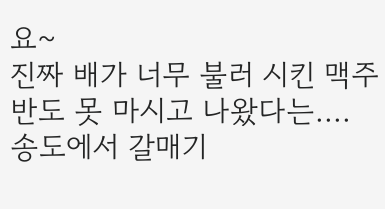요~
진짜 배가 너무 불러 시킨 맥주 반도 못 마시고 나왔다는....
송도에서 갈매기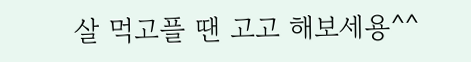살 먹고플 땐 고고 해보세용^^